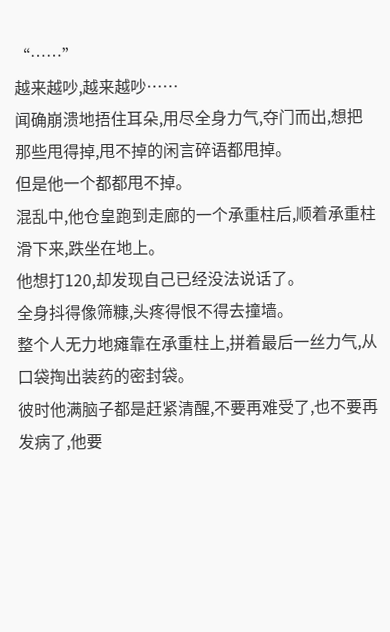“……”
越来越吵,越来越吵……
闻确崩溃地捂住耳朵,用尽全身力气,夺门而出,想把那些甩得掉,甩不掉的闲言碎语都甩掉。
但是他一个都都甩不掉。
混乱中,他仓皇跑到走廊的一个承重柱后,顺着承重柱滑下来,跌坐在地上。
他想打120,却发现自己已经没法说话了。
全身抖得像筛糠,头疼得恨不得去撞墙。
整个人无力地瘫靠在承重柱上,拼着最后一丝力气,从口袋掏出装药的密封袋。
彼时他满脑子都是赶紧清醒,不要再难受了,也不要再发病了,他要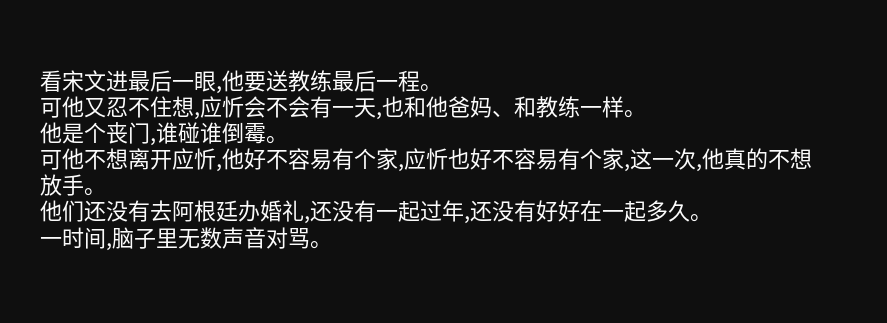看宋文进最后一眼,他要送教练最后一程。
可他又忍不住想,应忻会不会有一天,也和他爸妈、和教练一样。
他是个丧门,谁碰谁倒霉。
可他不想离开应忻,他好不容易有个家,应忻也好不容易有个家,这一次,他真的不想放手。
他们还没有去阿根廷办婚礼,还没有一起过年,还没有好好在一起多久。
一时间,脑子里无数声音对骂。